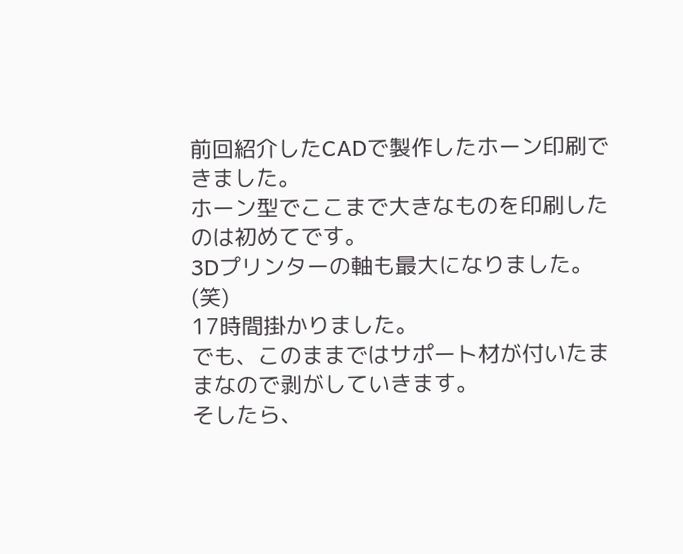前回紹介したCADで製作したホーン印刷できました。
ホーン型でここまで大きなものを印刷したのは初めてです。
3Dプリンターの軸も最大になりました。(笑)
17時間掛かりました。
でも、このままではサポート材が付いたままなので剥がしていきます。
そしたら、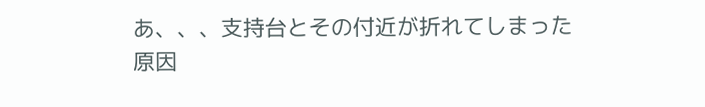あ、、、支持台とその付近が折れてしまった
原因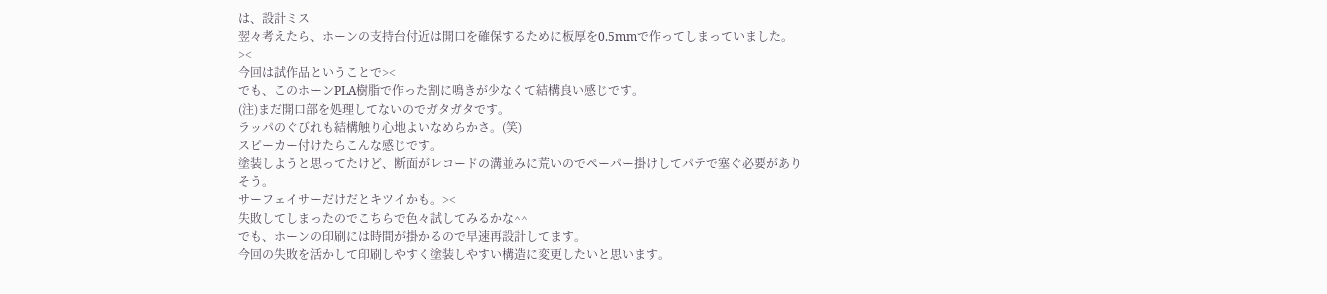は、設計ミス
翌々考えたら、ホーンの支持台付近は開口を確保するために板厚を0.5mmで作ってしまっていました。><
今回は試作品ということで><
でも、このホーンPLA樹脂で作った割に鳴きが少なくて結構良い感じです。
(注)まだ開口部を処理してないのでガタガタです。
ラッパのぐびれも結構触り心地よいなめらかさ。(笑)
スピーカー付けたらこんな感じです。
塗装しようと思ってたけど、断面がレコードの溝並みに荒いのでペーパー掛けしてパテで塞ぐ必要がありそう。
サーフェイサーだけだとキツイかも。><
失敗してしまったのでこちらで色々試してみるかな^^
でも、ホーンの印刷には時間が掛かるので早速再設計してます。
今回の失敗を活かして印刷しやすく塗装しやすい構造に変更したいと思います。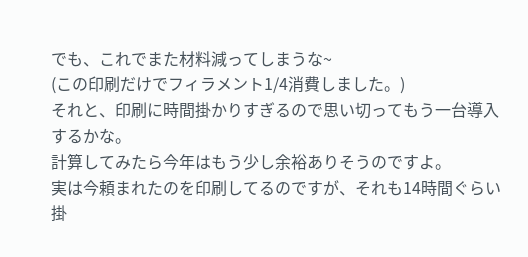でも、これでまた材料減ってしまうな~
(この印刷だけでフィラメント1/4消費しました。)
それと、印刷に時間掛かりすぎるので思い切ってもう一台導入するかな。
計算してみたら今年はもう少し余裕ありそうのですよ。
実は今頼まれたのを印刷してるのですが、それも14時間ぐらい掛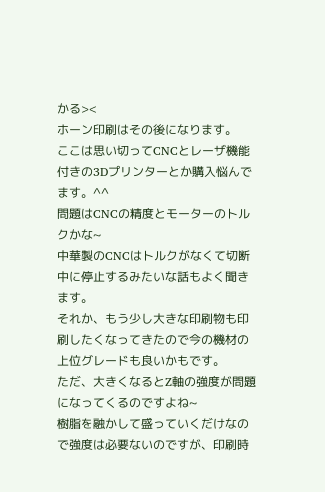かる><
ホーン印刷はその後になります。
ここは思い切ってCNCとレーザ機能付きの3Dプリンターとか購入悩んでます。^^
問題はCNCの精度とモーターのトルクかな~
中華製のCNCはトルクがなくて切断中に停止するみたいな話もよく聞きます。
それか、もう少し大きな印刷物も印刷したくなってきたので今の機材の上位グレードも良いかもです。
ただ、大きくなるとZ軸の強度が問題になってくるのですよね~
樹脂を融かして盛っていくだけなので強度は必要ないのですが、印刷時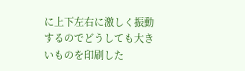に上下左右に激しく振動するのでどうしても大きいものを印刷した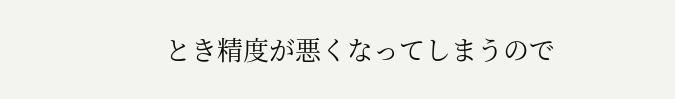とき精度が悪くなってしまうので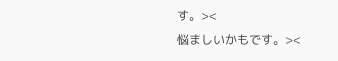す。><
悩ましいかもです。><